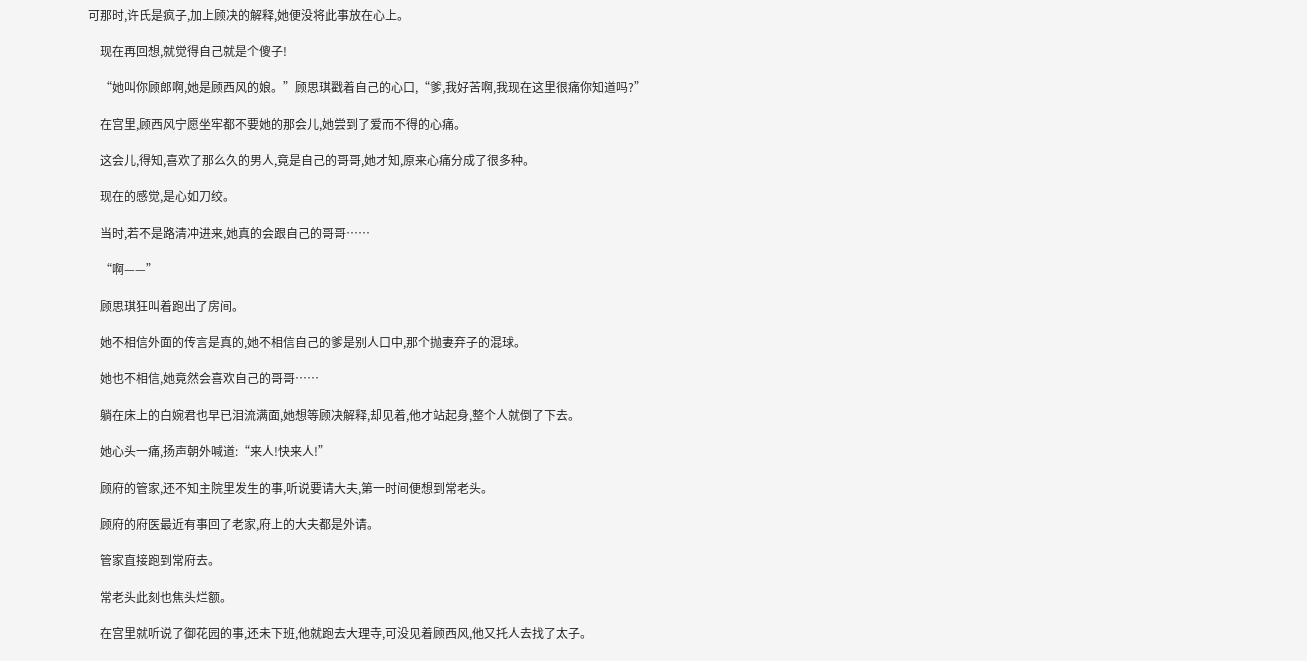可那时,许氏是疯子,加上顾决的解释,她便没将此事放在心上。

    现在再回想,就觉得自己就是个傻子!

    “她叫你顾郎啊,她是顾西风的娘。”顾思琪戳着自己的心口,“爹,我好苦啊,我现在这里很痛你知道吗?”

    在宫里,顾西风宁愿坐牢都不要她的那会儿,她尝到了爱而不得的心痛。

    这会儿,得知,喜欢了那么久的男人,竟是自己的哥哥,她才知,原来心痛分成了很多种。

    现在的感觉,是心如刀绞。

    当时,若不是路清冲进来,她真的会跟自己的哥哥……

    “啊——”

    顾思琪狂叫着跑出了房间。

    她不相信外面的传言是真的,她不相信自己的爹是别人口中,那个抛妻弃子的混球。

    她也不相信,她竟然会喜欢自己的哥哥……

    躺在床上的白婉君也早已泪流满面,她想等顾决解释,却见着,他才站起身,整个人就倒了下去。

    她心头一痛,扬声朝外喊道:“来人!快来人!”

    顾府的管家,还不知主院里发生的事,听说要请大夫,第一时间便想到常老头。

    顾府的府医最近有事回了老家,府上的大夫都是外请。

    管家直接跑到常府去。

    常老头此刻也焦头烂额。

    在宫里就听说了御花园的事,还未下班,他就跑去大理寺,可没见着顾西风,他又托人去找了太子。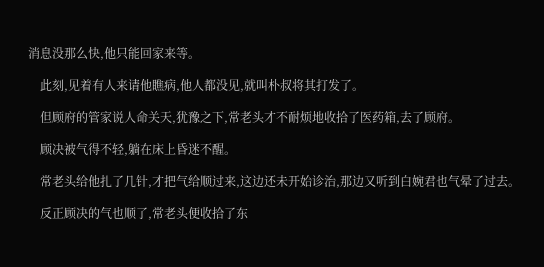消息没那么快,他只能回家来等。

    此刻,见着有人来请他瞧病,他人都没见,就叫朴叔将其打发了。

    但顾府的管家说人命关天,犹豫之下,常老头才不耐烦地收拾了医药箱,去了顾府。

    顾决被气得不轻,躺在床上昏迷不醒。

    常老头给他扎了几针,才把气给顺过来,这边还未开始诊治,那边又听到白婉君也气晕了过去。

    反正顾决的气也顺了,常老头便收拾了东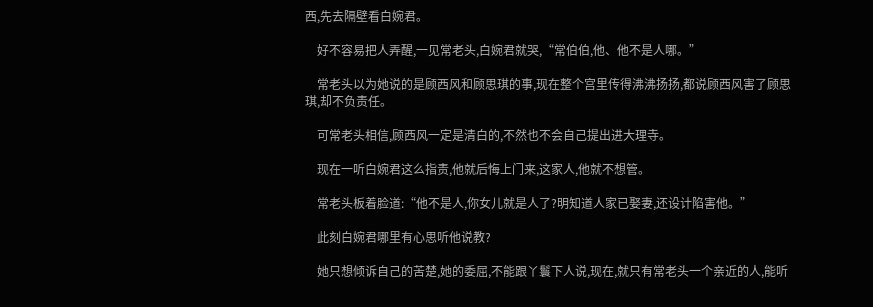西,先去隔壁看白婉君。

    好不容易把人弄醒,一见常老头,白婉君就哭,“常伯伯,他、他不是人哪。”

    常老头以为她说的是顾西风和顾思琪的事,现在整个宫里传得沸沸扬扬,都说顾西风害了顾思琪,却不负责任。

    可常老头相信,顾西风一定是清白的,不然也不会自己提出进大理寺。

    现在一听白婉君这么指责,他就后悔上门来,这家人,他就不想管。

    常老头板着脸道:“他不是人,你女儿就是人了?明知道人家已娶妻,还设计陷害他。”

    此刻白婉君哪里有心思听他说教?

    她只想倾诉自己的苦楚,她的委屈,不能跟丫鬟下人说,现在,就只有常老头一个亲近的人,能听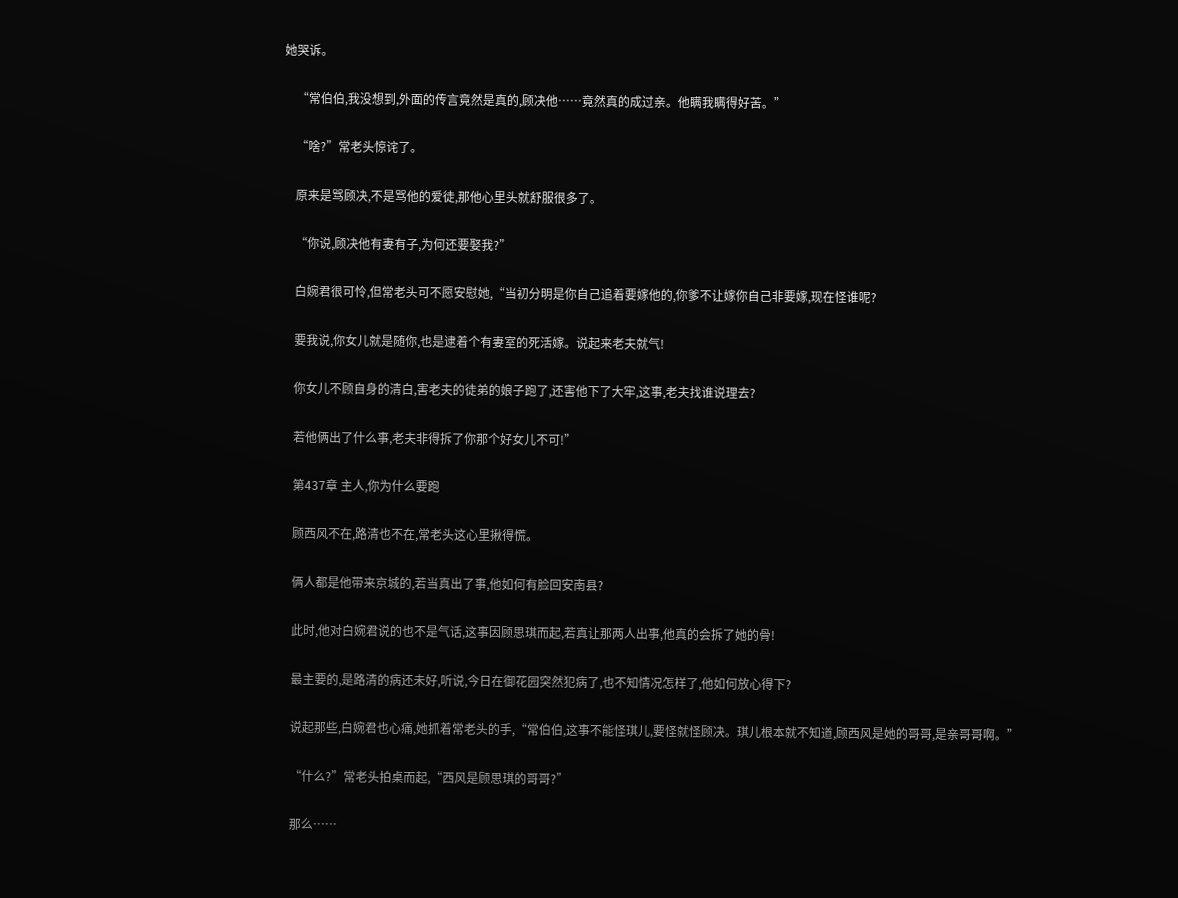她哭诉。

    “常伯伯,我没想到,外面的传言竟然是真的,顾决他……竟然真的成过亲。他瞒我瞒得好苦。”

    “啥?”常老头惊诧了。

    原来是骂顾决,不是骂他的爱徒,那他心里头就舒服很多了。

    “你说,顾决他有妻有子,为何还要娶我?”

    白婉君很可怜,但常老头可不愿安慰她,“当初分明是你自己追着要嫁他的,你爹不让嫁你自己非要嫁,现在怪谁呢?

    要我说,你女儿就是随你,也是逮着个有妻室的死活嫁。说起来老夫就气!

    你女儿不顾自身的清白,害老夫的徒弟的娘子跑了,还害他下了大牢,这事,老夫找谁说理去?

    若他俩出了什么事,老夫非得拆了你那个好女儿不可!”

    第437章 主人,你为什么要跑

    顾西风不在,路清也不在,常老头这心里揪得慌。

    俩人都是他带来京城的,若当真出了事,他如何有脸回安南县?

    此时,他对白婉君说的也不是气话,这事因顾思琪而起,若真让那两人出事,他真的会拆了她的骨!

    最主要的,是路清的病还未好,听说,今日在御花园突然犯病了,也不知情况怎样了,他如何放心得下?

    说起那些,白婉君也心痛,她抓着常老头的手,“常伯伯,这事不能怪琪儿,要怪就怪顾决。琪儿根本就不知道,顾西风是她的哥哥,是亲哥哥啊。”

    “什么?”常老头拍桌而起,“西风是顾思琪的哥哥?”

    那么……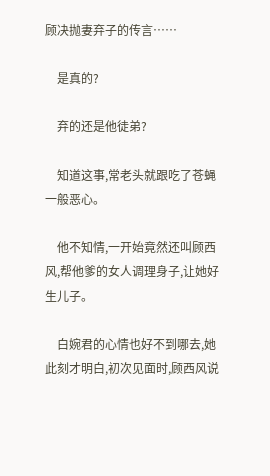顾决抛妻弃子的传言……

    是真的?

    弃的还是他徒弟?

    知道这事,常老头就跟吃了苍蝇一般恶心。

    他不知情,一开始竟然还叫顾西风,帮他爹的女人调理身子,让她好生儿子。

    白婉君的心情也好不到哪去,她此刻才明白,初次见面时,顾西风说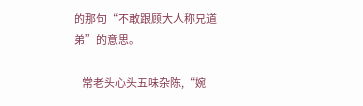的那句“不敢跟顾大人称兄道弟”的意思。

    常老头心头五味杂陈,“婉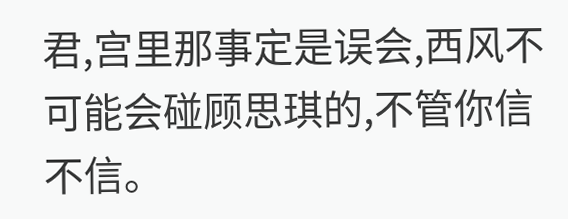君,宫里那事定是误会,西风不可能会碰顾思琪的,不管你信不信。